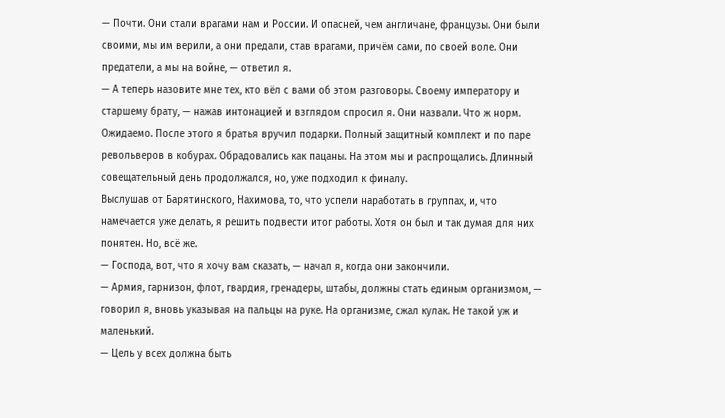— Почти. Они стали врагами нам и России. И опасней, чем англичане, французы. Они были своими, мы им верили, а они предали, став врагами, причём сами, по своей воле. Они предатели, а мы на войне, — ответил я.
— А теперь назовите мне тех, кто вёл с вами об этом разговоры. Своему императору и старшему брату, — нажав интонацией и взглядом спросил я. Они назвали. Что ж норм. Ожидаемо. После этого я братья вручил подарки. Полный защитный комплект и по паре револьверов в кобурах. Обрадовались как пацаны. На этом мы и распрощались. Длинный совещательный день продолжался, но, уже подходил к финалу.
Выслушав от Барятинского, Нахимова, то, что успели наработать в группах, и, что намечается уже делать, я решить подвести итог работы. Хотя он был и так думая для них понятен. Но, всё же.
— Господа, вот, что я хочу вам сказать, — начал я, когда они закончили.
— Армия, гарнизон, флот, гвардия, гренадеры, штабы, должны стать единым организмом, — говорил я, вновь указывая на пальцы на руке. На организме, сжал кулак. Не такой уж и маленький.
— Цель у всех должна быть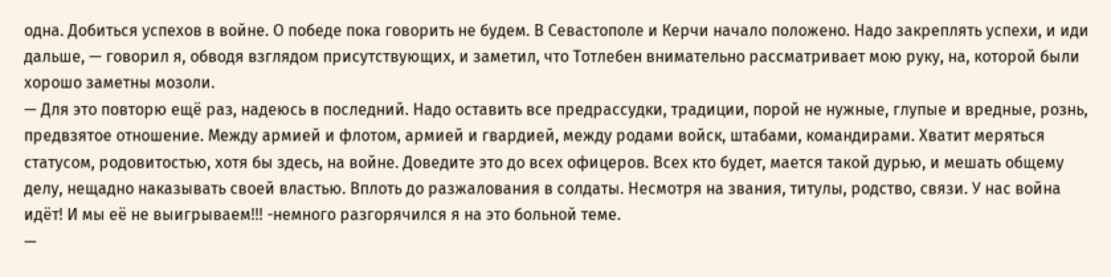одна. Добиться успехов в войне. О победе пока говорить не будем. В Севастополе и Керчи начало положено. Надо закреплять успехи, и иди дальше, — говорил я, обводя взглядом присутствующих, и заметил, что Тотлебен внимательно рассматривает мою руку, на, которой были хорошо заметны мозоли.
— Для это повторю ещё раз, надеюсь в последний. Надо оставить все предрассудки, традиции, порой не нужные, глупые и вредные, рознь, предвзятое отношение. Между армией и флотом, армией и гвардией, между родами войск, штабами, командирами. Хватит меряться статусом, родовитостью, хотя бы здесь, на войне. Доведите это до всех офицеров. Всех кто будет, мается такой дурью, и мешать общему делу, нещадно наказывать своей властью. Вплоть до разжалования в солдаты. Несмотря на звания, титулы, родство, связи. У нас война идёт! И мы её не выигрываем!!! -немного разгорячился я на это больной теме.
—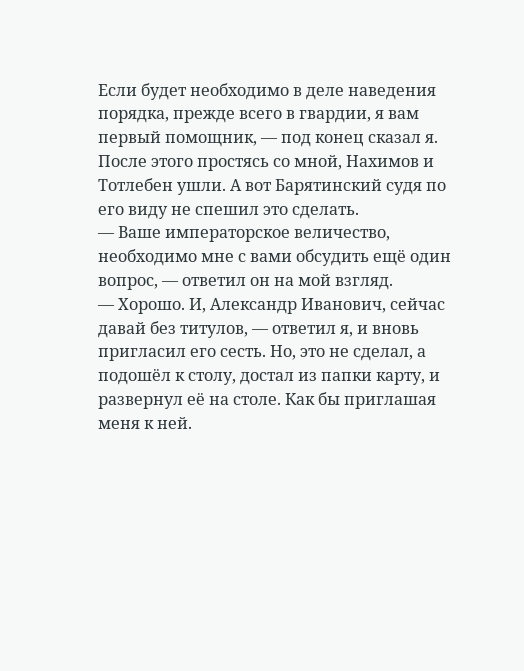Если будет необходимо в деле наведения порядка, прежде всего в гвардии, я вам первый помощник, — под конец сказал я.
После этого простясь со мной, Нахимов и Тотлебен ушли. А вот Барятинский судя по его виду не спешил это сделать.
— Ваше императорское величество, необходимо мне с вами обсудить ещё один вопрос, — ответил он на мой взгляд.
— Хорошо. И, Александр Иванович, сейчас давай без титулов, — ответил я, и вновь пригласил его сесть. Но, это не сделал, а подошёл к столу, достал из папки карту, и развернул её на столе. Как бы приглашая меня к ней.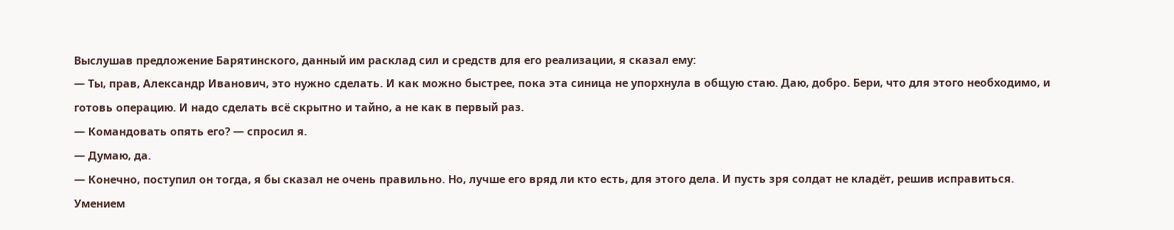Выслушав предложение Барятинского, данный им расклад сил и средств для его реализации, я сказал ему:
— Ты, прав, Александр Иванович, это нужно сделать. И как можно быстрее, пока эта синица не упорхнула в общую стаю. Даю, добро. Бери, что для этого необходимо, и готовь операцию. И надо сделать всё скрытно и тайно, а не как в первый раз.
— Командовать опять его? — спросил я.
— Думаю, да.
— Конечно, поступил он тогда, я бы сказал не очень правильно. Но, лучше его вряд ли кто есть, для этого дела. И пусть зря солдат не кладёт, решив исправиться. Умением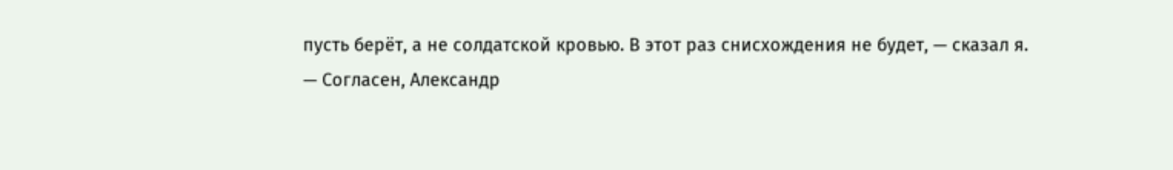пусть берёт, а не солдатской кровью. В этот раз снисхождения не будет, — сказал я.
— Согласен, Александр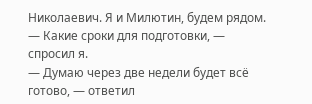Николаевич. Я и Милютин, будем рядом.
— Какие сроки для подготовки, — спросил я.
— Думаю через две недели будет всё готово, — ответил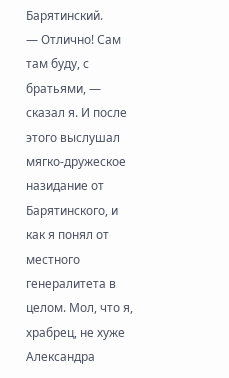Барятинский.
— Отлично! Сам там буду, с братьями, — сказал я. И после этого выслушал мягко-дружеское назидание от Барятинского, и как я понял от местного генералитета в целом. Мол, что я, храбрец, не хуже Александра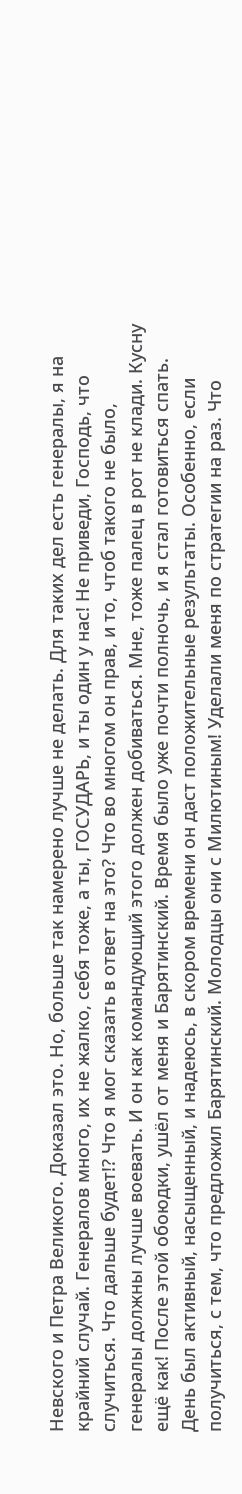Невского и Петра Великого. Доказал это. Но, больше так намерено лучше не делать. Для таких дел есть генералы, я на крайний случай. Генералов много, их не жалко, себя тоже, а ты, ГОСУДАРЬ, и ты один у нас! Не приведи, Господь, что случиться. Что дальше будет!? Что я мог сказать в ответ на это? Что во многом он прав, и то, чтоб такого не было, генералы должны лучше воевать. И он как командующий этого должен добиваться. Мне, тоже палец в рот не клади. Кусну ещё как! После этой обоюдки, ушёл от меня и Барятинский. Время было уже почти полночь, и я стал готовиться спать. День был активный, насыщенный, и надеюсь, в скором времени он даст положительные результаты. Особенно, если получиться, с тем, что предложил Барятинский. Молодцы они с Милютиным! Уделали меня по стратегии на раз. Что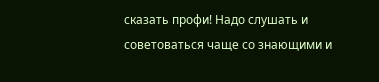сказать профи! Надо слушать и советоваться чаще со знающими и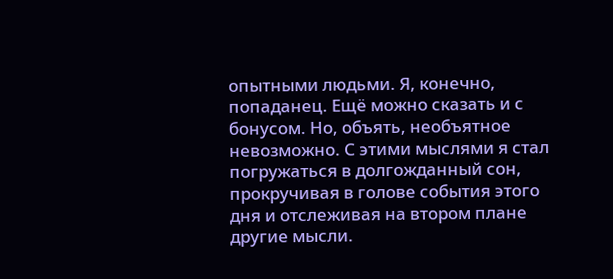опытными людьми. Я, конечно, попаданец. Ещё можно сказать и с бонусом. Но, объять, необъятное невозможно. С этими мыслями я стал погружаться в долгожданный сон, прокручивая в голове события этого дня и отслеживая на втором плане другие мысли.